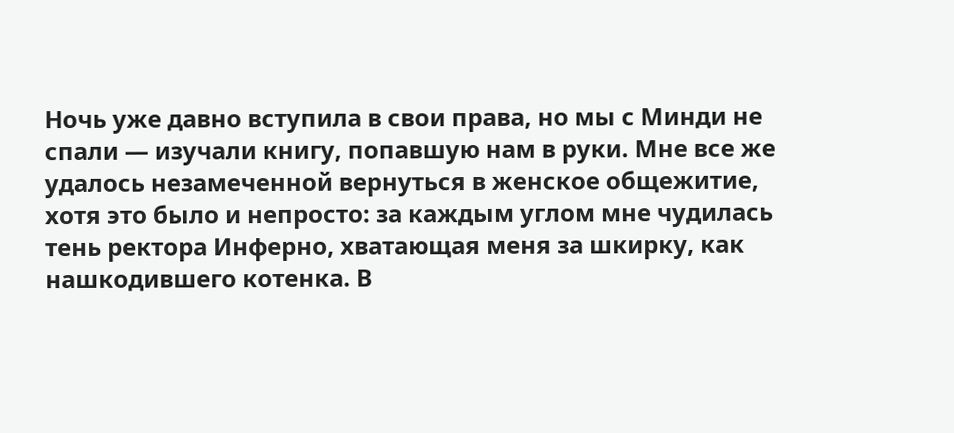Ночь уже давно вступила в свои права, но мы с Минди не спали — изучали книгу, попавшую нам в руки. Мне все же удалось незамеченной вернуться в женское общежитие, хотя это было и непросто: за каждым углом мне чудилась тень ректора Инферно, хватающая меня за шкирку, как нашкодившего котенка. В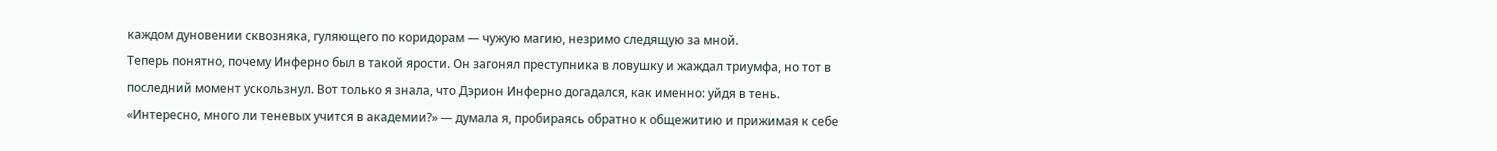каждом дуновении сквозняка, гуляющего по коридорам — чужую магию, незримо следящую за мной.
Теперь понятно, почему Инферно был в такой ярости. Он загонял преступника в ловушку и жаждал триумфа, но тот в последний момент ускользнул. Вот только я знала, что Дэрион Инферно догадался, как именно: уйдя в тень.
«Интересно, много ли теневых учится в академии?» — думала я, пробираясь обратно к общежитию и прижимая к себе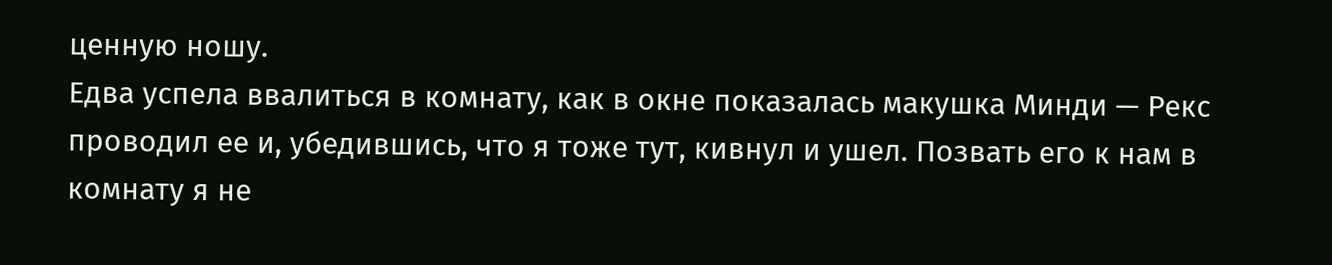ценную ношу.
Едва успела ввалиться в комнату, как в окне показалась макушка Минди — Рекс проводил ее и, убедившись, что я тоже тут, кивнул и ушел. Позвать его к нам в комнату я не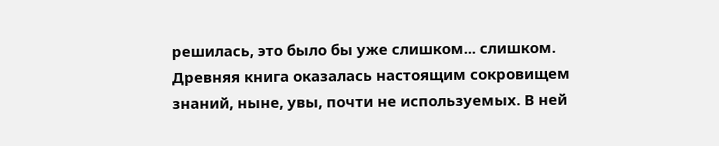решилась, это было бы уже слишком... слишком.
Древняя книга оказалась настоящим сокровищем знаний, ныне, увы, почти не используемых. В ней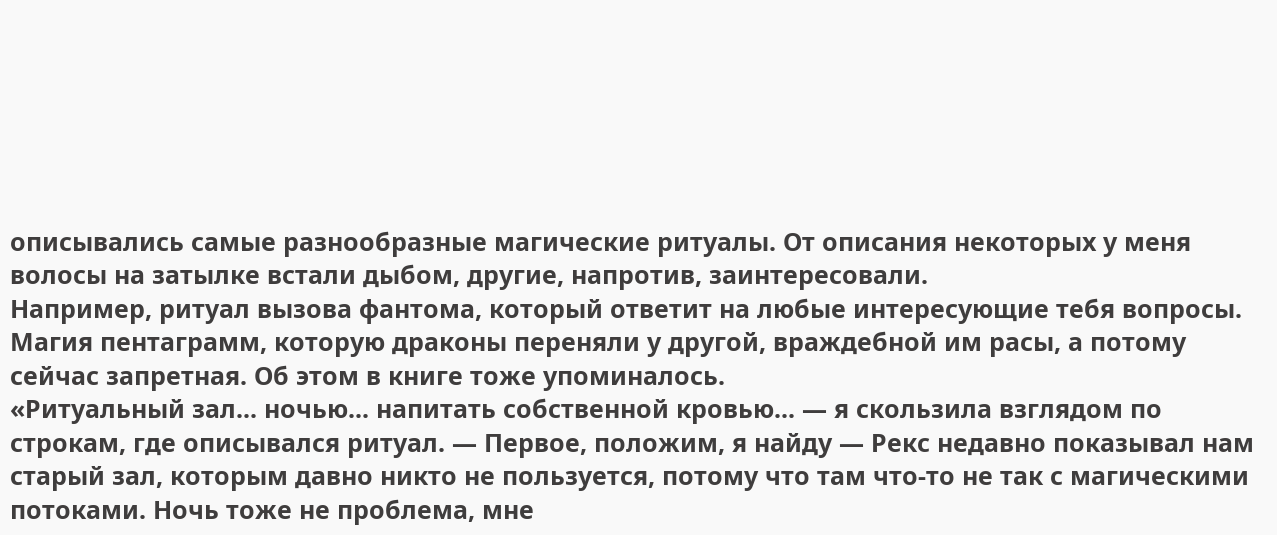описывались самые разнообразные магические ритуалы. От описания некоторых у меня волосы на затылке встали дыбом, другие, напротив, заинтересовали.
Например, ритуал вызова фантома, который ответит на любые интересующие тебя вопросы. Магия пентаграмм, которую драконы переняли у другой, враждебной им расы, а потому сейчас запретная. Об этом в книге тоже упоминалось.
«Ритуальный зал... ночью... напитать собственной кровью... — я скользила взглядом по строкам, где описывался ритуал. — Первое, положим, я найду — Рекс недавно показывал нам старый зал, которым давно никто не пользуется, потому что там что-то не так с магическими потоками. Ночь тоже не проблема, мне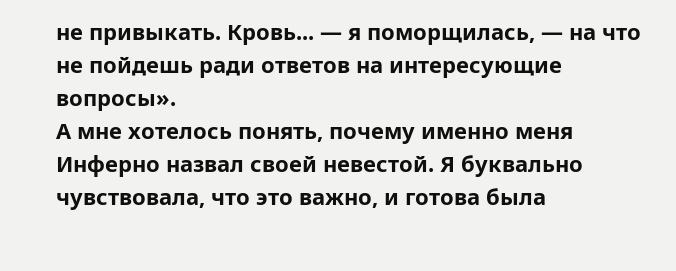не привыкать. Кровь... — я поморщилась, — на что не пойдешь ради ответов на интересующие вопросы».
А мне хотелось понять, почему именно меня Инферно назвал своей невестой. Я буквально чувствовала, что это важно, и готова была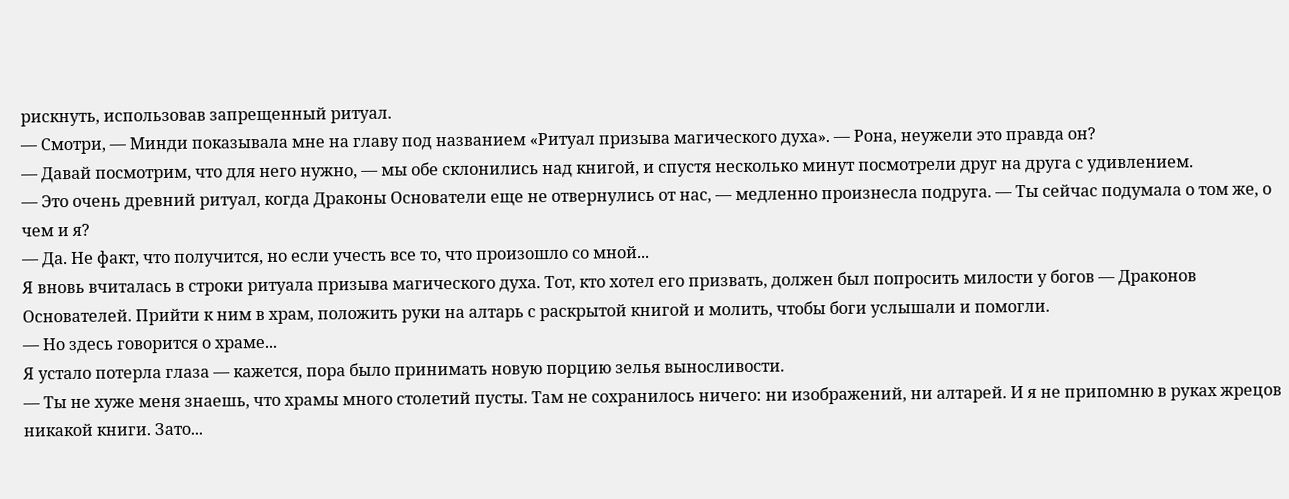рискнуть, использовав запрещенный ритуал.
— Смотри, — Минди показывала мне на главу под названием «Ритуал призыва магического духа». — Рона, неужели это правда он?
— Давай посмотрим, что для него нужно, — мы обе склонились над книгой, и спустя несколько минут посмотрели друг на друга с удивлением.
— Это очень древний ритуал, когда Драконы Основатели еще не отвернулись от нас, — медленно произнесла подруга. — Ты сейчас подумала о том же, о чем и я?
— Да. Не факт, что получится, но если учесть все то, что произошло со мной...
Я вновь вчиталась в строки ритуала призыва магического духа. Тот, кто хотел его призвать, должен был попросить милости у богов — Драконов Основателей. Прийти к ним в храм, положить руки на алтарь с раскрытой книгой и молить, чтобы боги услышали и помогли.
— Но здесь говорится о храме...
Я устало потерла глаза — кажется, пора было принимать новую порцию зелья выносливости.
— Ты не хуже меня знаешь, что храмы много столетий пусты. Там не сохранилось ничего: ни изображений, ни алтарей. И я не припомню в руках жрецов никакой книги. Зато...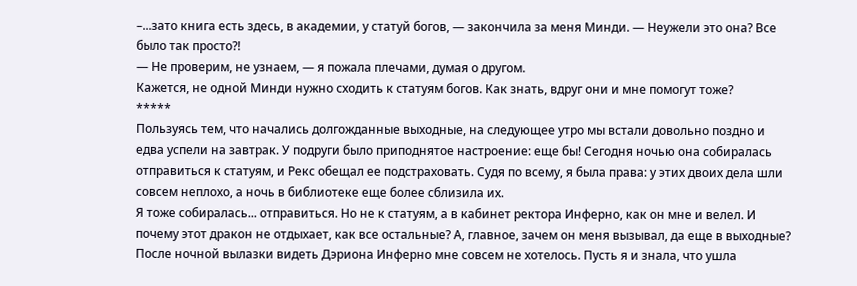–...зато книга есть здесь, в академии, у статуй богов, — закончила за меня Минди. — Неужели это она? Все было так просто?!
— Не проверим, не узнаем, — я пожала плечами, думая о другом.
Кажется, не одной Минди нужно сходить к статуям богов. Как знать, вдруг они и мне помогут тоже?
*****
Пользуясь тем, что начались долгожданные выходные, на следующее утро мы встали довольно поздно и едва успели на завтрак. У подруги было приподнятое настроение: еще бы! Сегодня ночью она собиралась отправиться к статуям, и Рекс обещал ее подстраховать. Судя по всему, я была права: у этих двоих дела шли совсем неплохо, а ночь в библиотеке еще более сблизила их.
Я тоже собиралась... отправиться. Но не к статуям, а в кабинет ректора Инферно, как он мне и велел. И почему этот дракон не отдыхает, как все остальные? А, главное, зачем он меня вызывал, да еще в выходные?
После ночной вылазки видеть Дэриона Инферно мне совсем не хотелось. Пусть я и знала, что ушла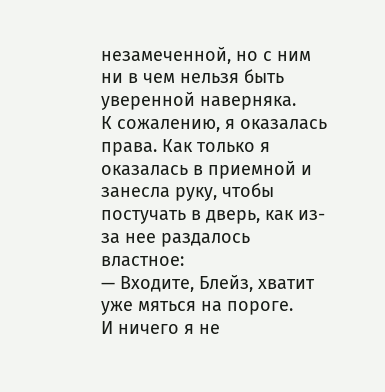незамеченной, но с ним ни в чем нельзя быть уверенной наверняка.
К сожалению, я оказалась права. Как только я оказалась в приемной и занесла руку, чтобы постучать в дверь, как из-за нее раздалось властное:
— Входите, Блейз, хватит уже мяться на пороге.
И ничего я не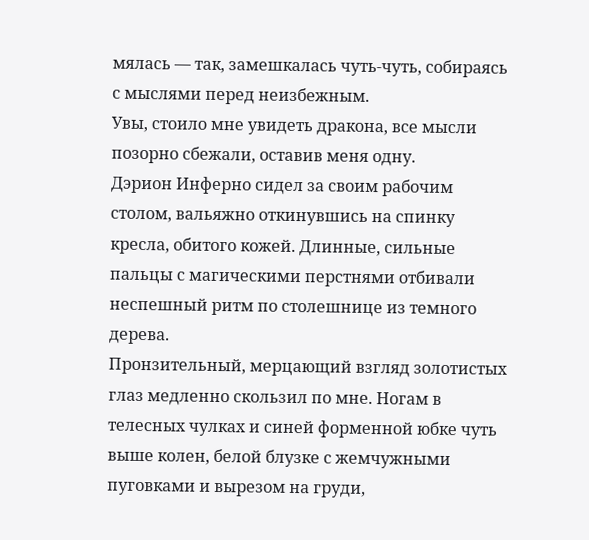мялась — так, замешкалась чуть-чуть, собираясь с мыслями перед неизбежным.
Увы, стоило мне увидеть дракона, все мысли позорно сбежали, оставив меня одну.
Дэрион Инферно сидел за своим рабочим столом, вальяжно откинувшись на спинку кресла, обитого кожей. Длинные, сильные пальцы с магическими перстнями отбивали неспешный ритм по столешнице из темного дерева.
Пронзительный, мерцающий взгляд золотистых глаз медленно скользил по мне. Ногам в телесных чулках и синей форменной юбке чуть выше колен, белой блузке с жемчужными пуговками и вырезом на груди,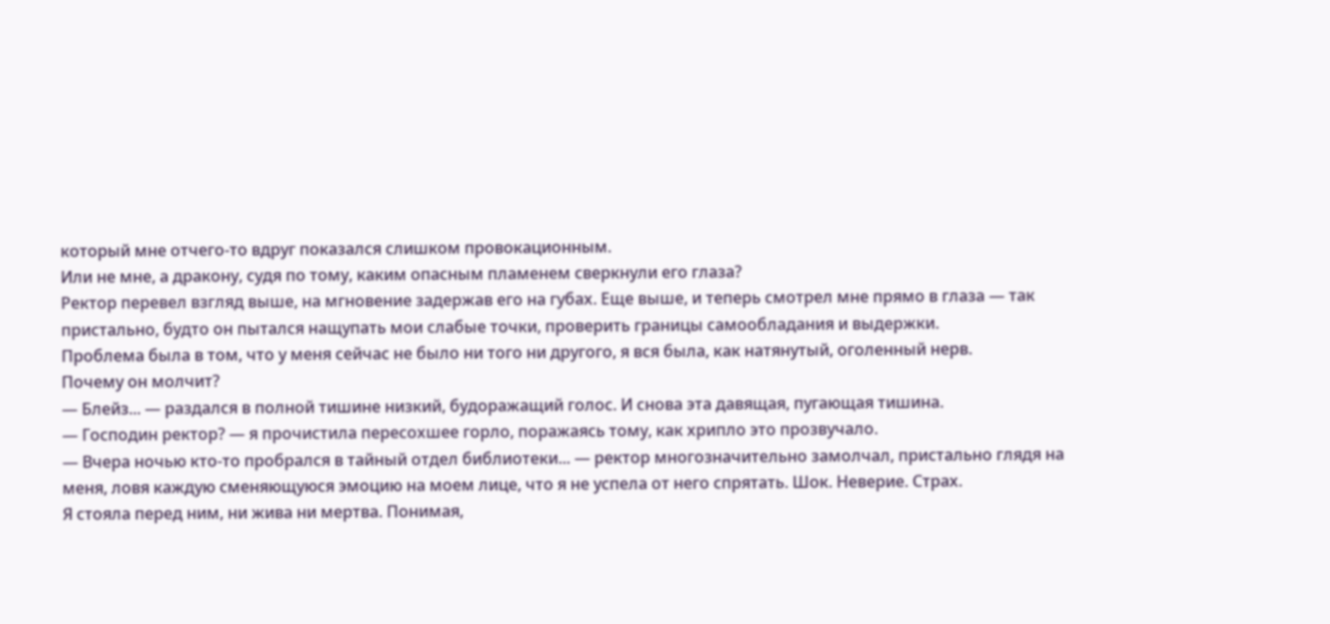который мне отчего-то вдруг показался слишком провокационным.
Или не мне, а дракону, судя по тому, каким опасным пламенем сверкнули его глаза?
Ректор перевел взгляд выше, на мгновение задержав его на губах. Еще выше, и теперь смотрел мне прямо в глаза — так пристально, будто он пытался нащупать мои слабые точки, проверить границы самообладания и выдержки.
Проблема была в том, что у меня сейчас не было ни того ни другого, я вся была, как натянутый, оголенный нерв.
Почему он молчит?
— Блейз... — раздался в полной тишине низкий, будоражащий голос. И снова эта давящая, пугающая тишина.
— Господин ректор? — я прочистила пересохшее горло, поражаясь тому, как хрипло это прозвучало.
— Вчера ночью кто-то пробрался в тайный отдел библиотеки... — ректор многозначительно замолчал, пристально глядя на меня, ловя каждую сменяющуюся эмоцию на моем лице, что я не успела от него спрятать. Шок. Неверие. Страх.
Я стояла перед ним, ни жива ни мертва. Понимая,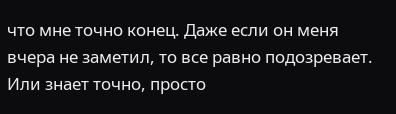что мне точно конец. Даже если он меня вчера не заметил, то все равно подозревает. Или знает точно, просто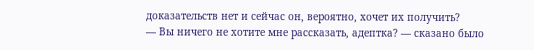доказательств нет и сейчас он, вероятно, хочет их получить?
— Вы ничего не хотите мне рассказать, адептка? — сказано было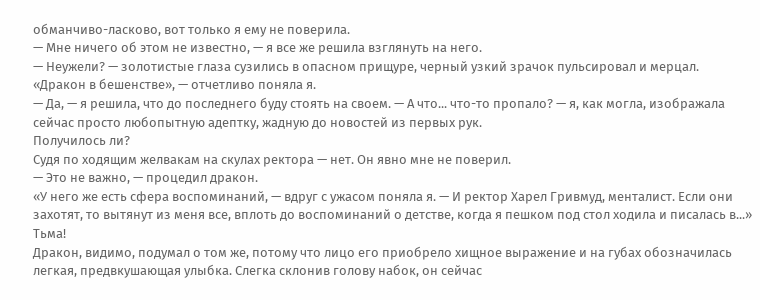обманчиво-ласково, вот только я ему не поверила.
— Мне ничего об этом не известно, — я все же решила взглянуть на него.
— Неужели? — золотистые глаза сузились в опасном прищуре, черный узкий зрачок пульсировал и мерцал.
«Дракон в бешенстве», — отчетливо поняла я.
— Да, — я решила, что до последнего буду стоять на своем. — А что... что-то пропало? — я, как могла, изображала сейчас просто любопытную адептку, жадную до новостей из первых рук.
Получилось ли?
Судя по ходящим желвакам на скулах ректора — нет. Он явно мне не поверил.
— Это не важно, — процедил дракон.
«У него же есть сфера воспоминаний, — вдруг с ужасом поняла я. — И ректор Харел Гривмуд, менталист. Если они захотят, то вытянут из меня все, вплоть до воспоминаний о детстве, когда я пешком под стол ходила и писалась в...»
Тьма!
Дракон, видимо, подумал о том же, потому что лицо его приобрело хищное выражение и на губах обозначилась легкая, предвкушающая улыбка. Слегка склонив голову набок, он сейчас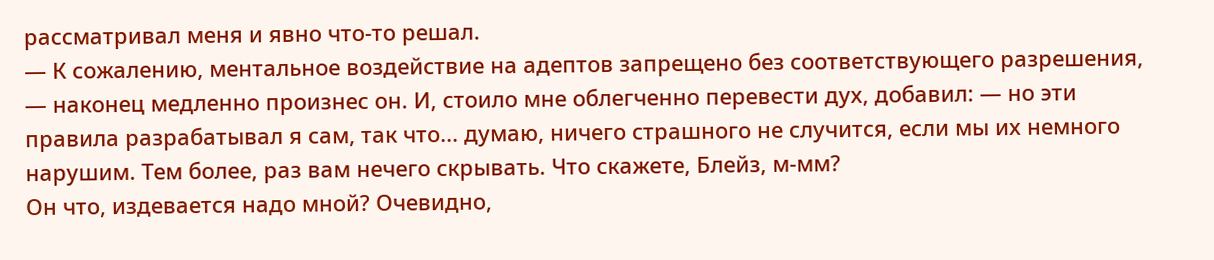рассматривал меня и явно что-то решал.
— К сожалению, ментальное воздействие на адептов запрещено без соответствующего разрешения, — наконец медленно произнес он. И, стоило мне облегченно перевести дух, добавил: — но эти правила разрабатывал я сам, так что... думаю, ничего страшного не случится, если мы их немного нарушим. Тем более, раз вам нечего скрывать. Что скажете, Блейз, м-мм?
Он что, издевается надо мной? Очевидно,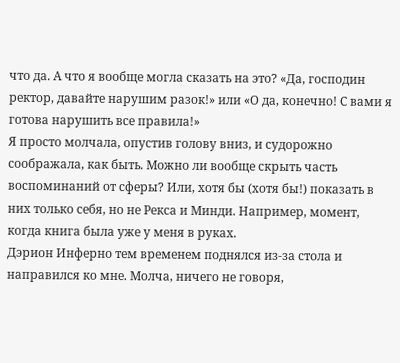что да. А что я вообще могла сказать на это? «Да, господин ректор, давайте нарушим разок!» или «О да, конечно! С вами я готова нарушить все правила!»
Я просто молчала, опустив голову вниз, и судорожно соображала, как быть. Можно ли вообще скрыть часть воспоминаний от сферы? Или, хотя бы (хотя бы!) показать в них только себя, но не Рекса и Минди. Например, момент, когда книга была уже у меня в руках.
Дэрион Инферно тем временем поднялся из-за стола и направился ко мне. Молча, ничего не говоря,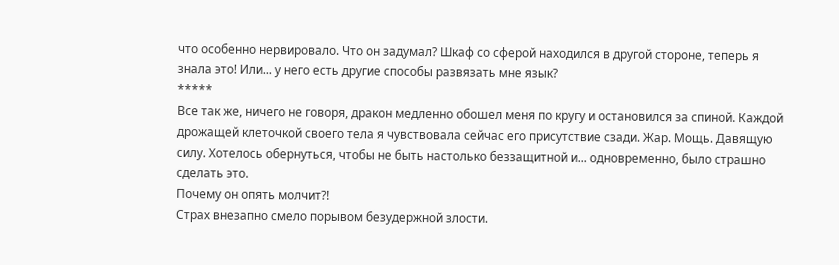что особенно нервировало. Что он задумал? Шкаф со сферой находился в другой стороне, теперь я знала это! Или... у него есть другие способы развязать мне язык?
*****
Все так же, ничего не говоря, дракон медленно обошел меня по кругу и остановился за спиной. Каждой дрожащей клеточкой своего тела я чувствовала сейчас его присутствие сзади. Жар. Мощь. Давящую силу. Хотелось обернуться, чтобы не быть настолько беззащитной и... одновременно, было страшно сделать это.
Почему он опять молчит?!
Страх внезапно смело порывом безудержной злости.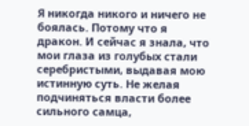Я никогда никого и ничего не боялась. Потому что я дракон. И сейчас я знала, что мои глаза из голубых стали серебристыми, выдавая мою истинную суть. Не желая подчиняться власти более сильного самца,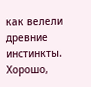как велели древние инстинкты. Хорошо,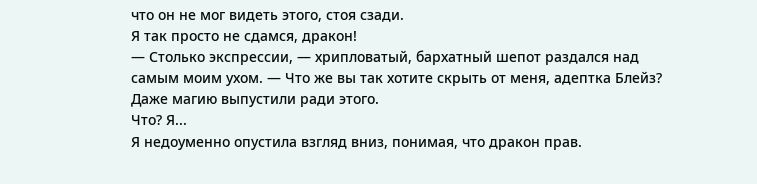что он не мог видеть этого, стоя сзади.
Я так просто не сдамся, дракон!
— Столько экспрессии, — хрипловатый, бархатный шепот раздался над самым моим ухом. — Что же вы так хотите скрыть от меня, адептка Блейз? Даже магию выпустили ради этого.
Что? Я...
Я недоуменно опустила взгляд вниз, понимая, что дракон прав.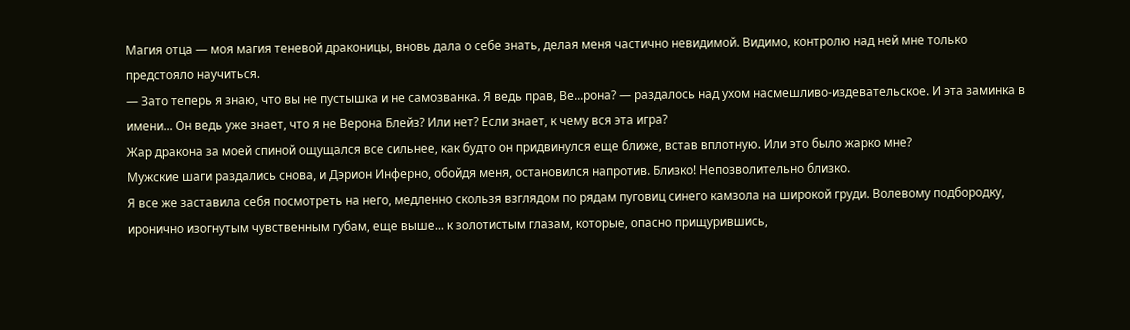Магия отца — моя магия теневой драконицы, вновь дала о себе знать, делая меня частично невидимой. Видимо, контролю над ней мне только предстояло научиться.
— Зато теперь я знаю, что вы не пустышка и не самозванка. Я ведь прав, Ве...рона? — раздалось над ухом насмешливо-издевательское. И эта заминка в имени... Он ведь уже знает, что я не Верона Блейз? Или нет? Если знает, к чему вся эта игра?
Жар дракона за моей спиной ощущался все сильнее, как будто он придвинулся еще ближе, встав вплотную. Или это было жарко мне?
Мужские шаги раздались снова, и Дэрион Инферно, обойдя меня, остановился напротив. Близко! Непозволительно близко.
Я все же заставила себя посмотреть на него, медленно скользя взглядом по рядам пуговиц синего камзола на широкой груди. Волевому подбородку, иронично изогнутым чувственным губам, еще выше... к золотистым глазам, которые, опасно прищурившись,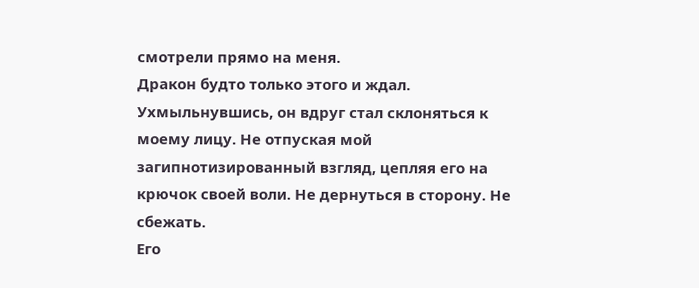смотрели прямо на меня.
Дракон будто только этого и ждал. Ухмыльнувшись, он вдруг стал склоняться к моему лицу. Не отпуская мой загипнотизированный взгляд, цепляя его на крючок своей воли. Не дернуться в сторону. Не сбежать.
Его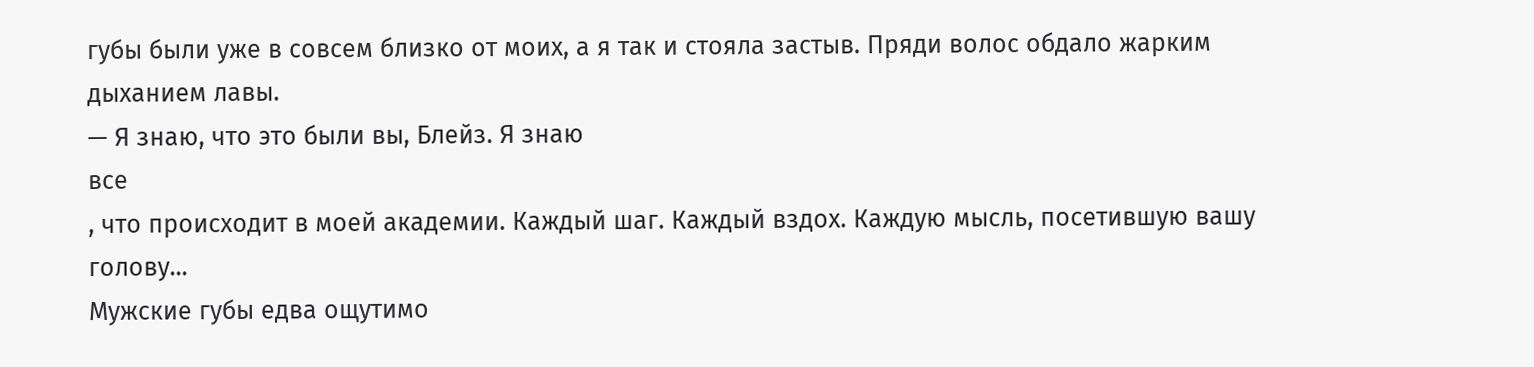губы были уже в совсем близко от моих, а я так и стояла застыв. Пряди волос обдало жарким дыханием лавы.
— Я знаю, что это были вы, Блейз. Я знаю
все
, что происходит в моей академии. Каждый шаг. Каждый вздох. Каждую мысль, посетившую вашу голову...
Мужские губы едва ощутимо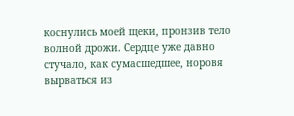коснулись моей щеки, пронзив тело волной дрожи. Сердце уже давно стучало, как сумасшедшее, норовя вырваться из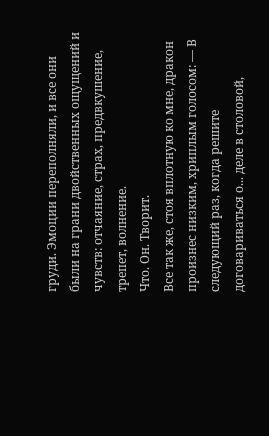груди. Эмоции переполняли, и все они были на грани двойственных ощущений и чувств: отчаяние, страх, предвкушение, трепет, волнение.
Что. Он. Творит.
Все так же, стоя вплотную ко мне, дракон произнес низким, хриплым голосом: — В следующий раз, когда решите договариваться о... деле в столовой,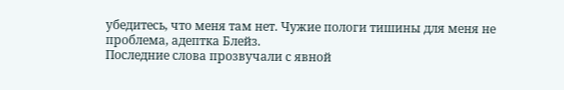убедитесь, что меня там нет. Чужие пологи тишины для меня не проблема, адептка Блейз.
Последние слова прозвучали с явной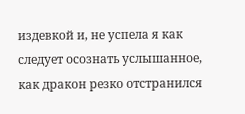издевкой и, не успела я как следует осознать услышанное, как дракон резко отстранился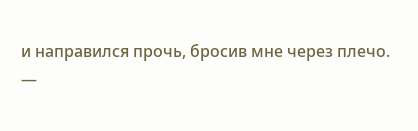и направился прочь, бросив мне через плечо.
—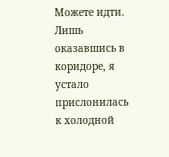Можете идти.
Лишь оказавшись в коридоре, я устало прислонилась к холодной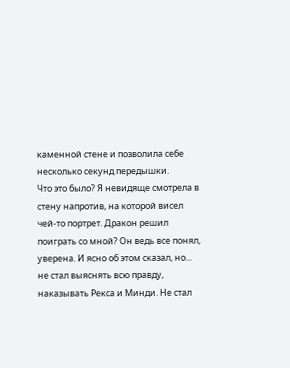каменной стене и позволила себе несколько секунд передышки.
Что это было? Я невидяще смотрела в стену напротив, на которой висел чей-то портрет. Дракон решил поиграть со мной? Он ведь все понял, уверена. И ясно об этом сказал, но... не стал выяснять всю правду, наказывать Рекса и Минди. Не стал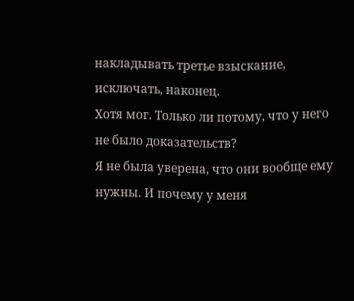накладывать третье взыскание, исключать, наконец.
Хотя мог. Только ли потому, что у него не было доказательств?
Я не была уверена, что они вообще ему нужны. И почему у меня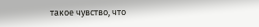такое чувство, что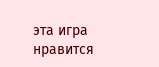эта игра нравится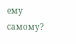ему самому?